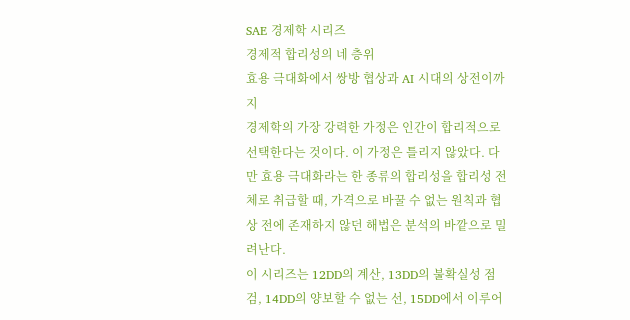SAE 경제학 시리즈
경제적 합리성의 네 층위
효용 극대화에서 쌍방 협상과 AI 시대의 상전이까지
경제학의 가장 강력한 가정은 인간이 합리적으로 선택한다는 것이다. 이 가정은 틀리지 않았다. 다만 효용 극대화라는 한 종류의 합리성을 합리성 전체로 취급할 때, 가격으로 바꿀 수 없는 원칙과 협상 전에 존재하지 않던 해법은 분석의 바깥으로 밀려난다.
이 시리즈는 12DD의 계산, 13DD의 불확실성 점검, 14DD의 양보할 수 없는 선, 15DD에서 이루어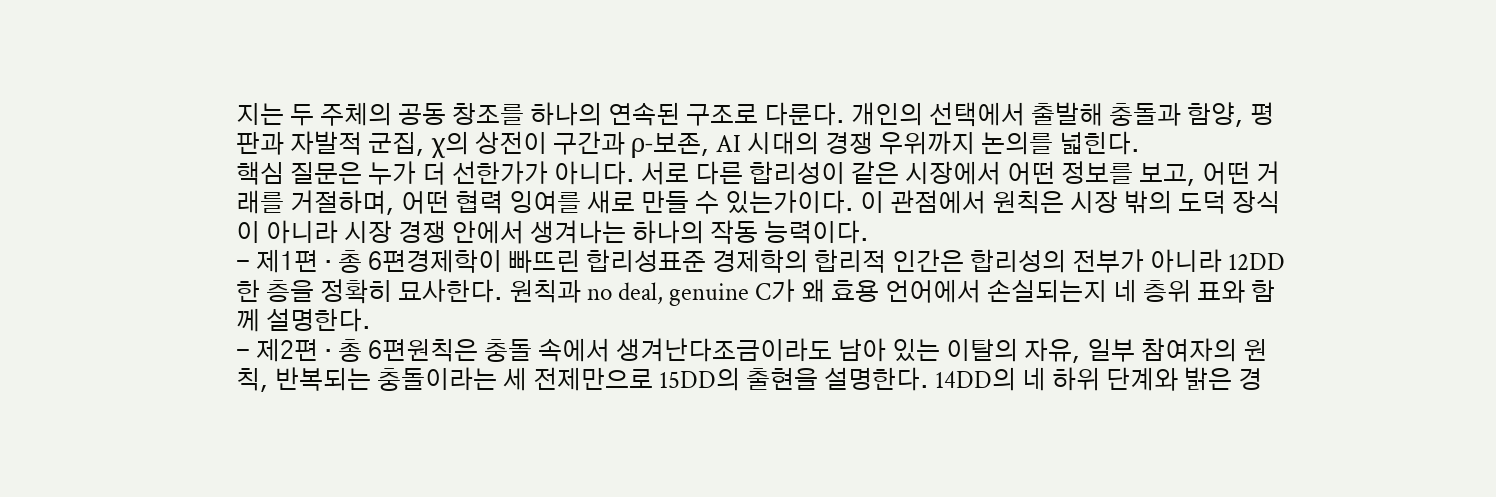지는 두 주체의 공동 창조를 하나의 연속된 구조로 다룬다. 개인의 선택에서 출발해 충돌과 함양, 평판과 자발적 군집, χ의 상전이 구간과 ρ-보존, AI 시대의 경쟁 우위까지 논의를 넓힌다.
핵심 질문은 누가 더 선한가가 아니다. 서로 다른 합리성이 같은 시장에서 어떤 정보를 보고, 어떤 거래를 거절하며, 어떤 협력 잉여를 새로 만들 수 있는가이다. 이 관점에서 원칙은 시장 밖의 도덕 장식이 아니라 시장 경쟁 안에서 생겨나는 하나의 작동 능력이다.
- 제1편 · 총 6편경제학이 빠뜨린 합리성표준 경제학의 합리적 인간은 합리성의 전부가 아니라 12DD 한 층을 정확히 묘사한다. 원칙과 no deal, genuine C가 왜 효용 언어에서 손실되는지 네 층위 표와 함께 설명한다.
- 제2편 · 총 6편원칙은 충돌 속에서 생겨난다조금이라도 남아 있는 이탈의 자유, 일부 참여자의 원칙, 반복되는 충돌이라는 세 전제만으로 15DD의 출현을 설명한다. 14DD의 네 하위 단계와 밝은 경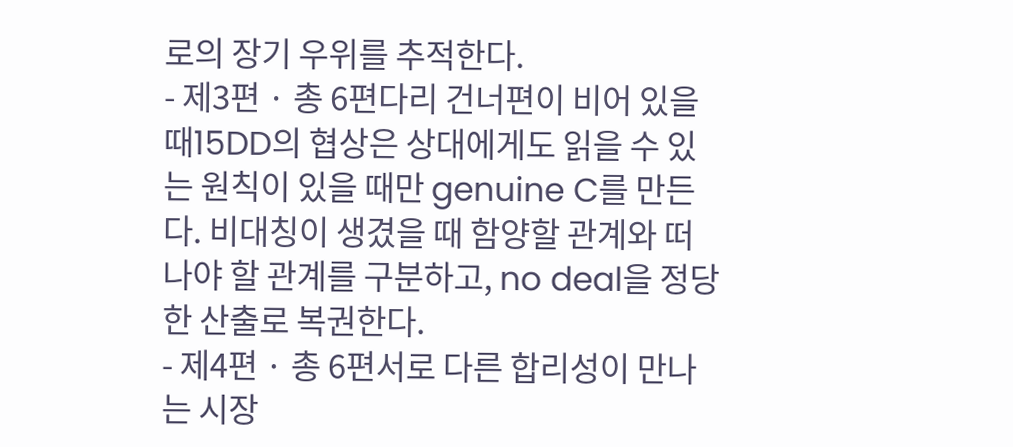로의 장기 우위를 추적한다.
- 제3편 · 총 6편다리 건너편이 비어 있을 때15DD의 협상은 상대에게도 읽을 수 있는 원칙이 있을 때만 genuine C를 만든다. 비대칭이 생겼을 때 함양할 관계와 떠나야 할 관계를 구분하고, no deal을 정당한 산출로 복권한다.
- 제4편 · 총 6편서로 다른 합리성이 만나는 시장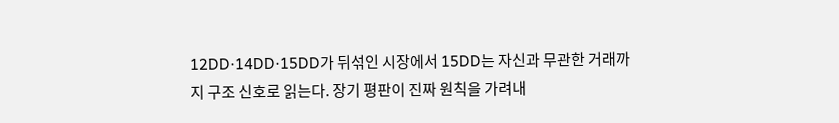12DD·14DD·15DD가 뒤섞인 시장에서 15DD는 자신과 무관한 거래까지 구조 신호로 읽는다. 장기 평판이 진짜 원칙을 가려내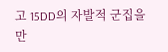고 15DD의 자발적 군집을 만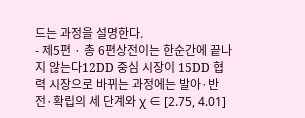드는 과정을 설명한다.
- 제5편 · 총 6편상전이는 한순간에 끝나지 않는다12DD 중심 시장이 15DD 협력 시장으로 바뀌는 과정에는 발아·반전·확립의 세 단계와 χ ∈ [2.75, 4.01]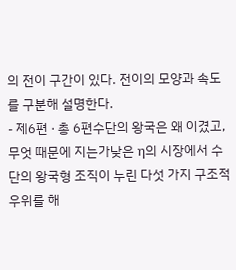의 전이 구간이 있다. 전이의 모양과 속도를 구분해 설명한다.
- 제6편 · 총 6편수단의 왕국은 왜 이겼고, 무엇 때문에 지는가낮은 η의 시장에서 수단의 왕국형 조직이 누린 다섯 가지 구조적 우위를 해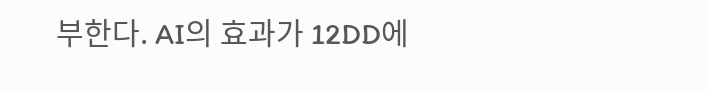부한다. AI의 효과가 12DD에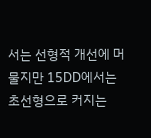서는 선형적 개선에 머물지만 15DD에서는 초선형으로 커지는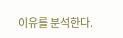이유를 분석한다.